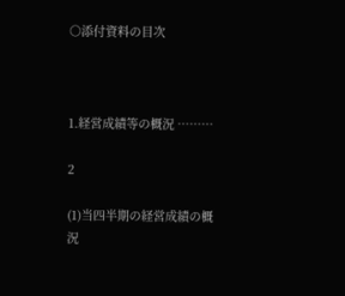○添付資料の目次



1.経営成績等の概況 ………

2

(1)当四半期の経営成績の概況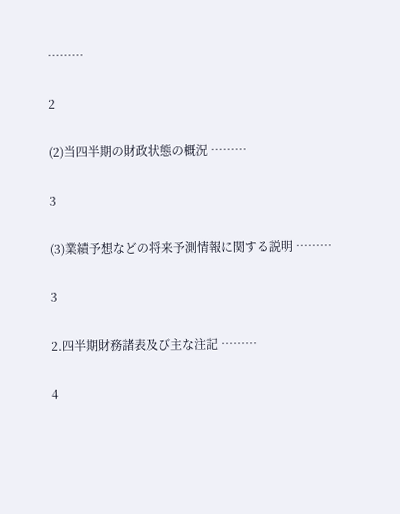………

2

(2)当四半期の財政状態の概況 ………

3

(3)業績予想などの将来予測情報に関する説明 ………

3

2.四半期財務諸表及び主な注記 ………

4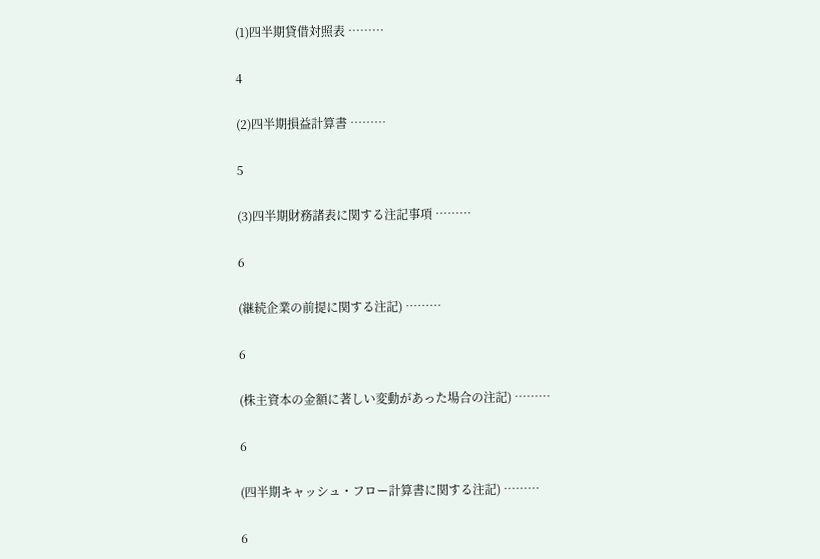(1)四半期貸借対照表 ………

4

(2)四半期損益計算書 ………

5

(3)四半期財務諸表に関する注記事項 ………

6

(継続企業の前提に関する注記) ………

6

(株主資本の金額に著しい変動があった場合の注記) ………

6

(四半期キャッシュ・フロー計算書に関する注記) ………

6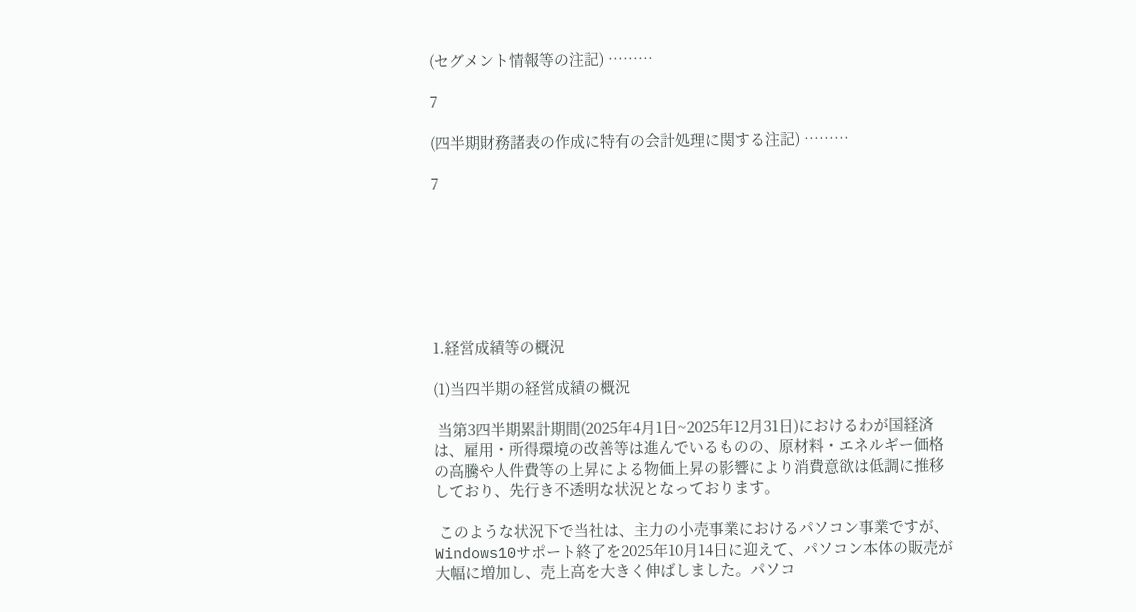(セグメント情報等の注記) ………

7

(四半期財務諸表の作成に特有の会計処理に関する注記) ………

7







1.経営成績等の概況

(1)当四半期の経営成績の概況

 当第3四半期累計期間(2025年4月1日~2025年12月31日)におけるわが国経済は、雇用・所得環境の改善等は進んでいるものの、原材料・エネルギー価格の高騰や人件費等の上昇による物価上昇の影響により消費意欲は低調に推移しており、先行き不透明な状況となっております。

 このような状況下で当社は、主力の小売事業におけるパソコン事業ですが、Windows10サポート終了を2025年10月14日に迎えて、パソコン本体の販売が大幅に増加し、売上高を大きく伸ばしました。パソコ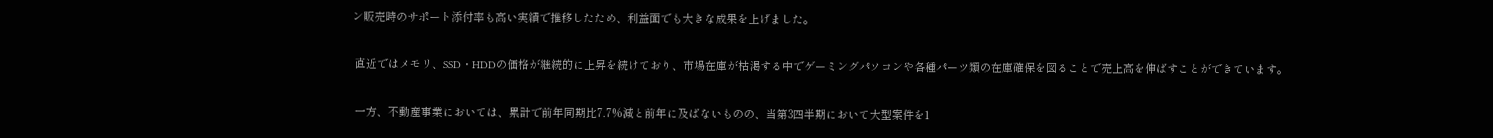ン販売時のサポート添付率も高い実績で推移したため、利益面でも大きな成果を上げました。

 直近ではメモリ、SSD・HDDの価格が継続的に上昇を続けており、市場在庫が枯渇する中でゲーミングパソコンや各種パーツ類の在庫確保を図ることで売上高を伸ばすことができています。

 一方、不動産事業においては、累計で前年同期比7.7%減と前年に及ばないものの、当第3四半期において大型案件を1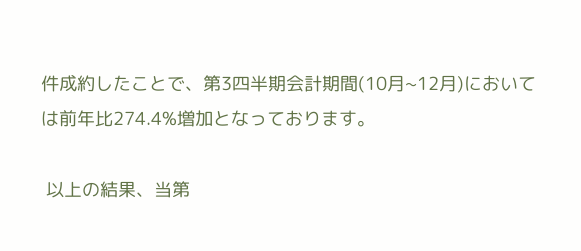件成約したことで、第3四半期会計期間(10月~12月)においては前年比274.4%増加となっております。

 以上の結果、当第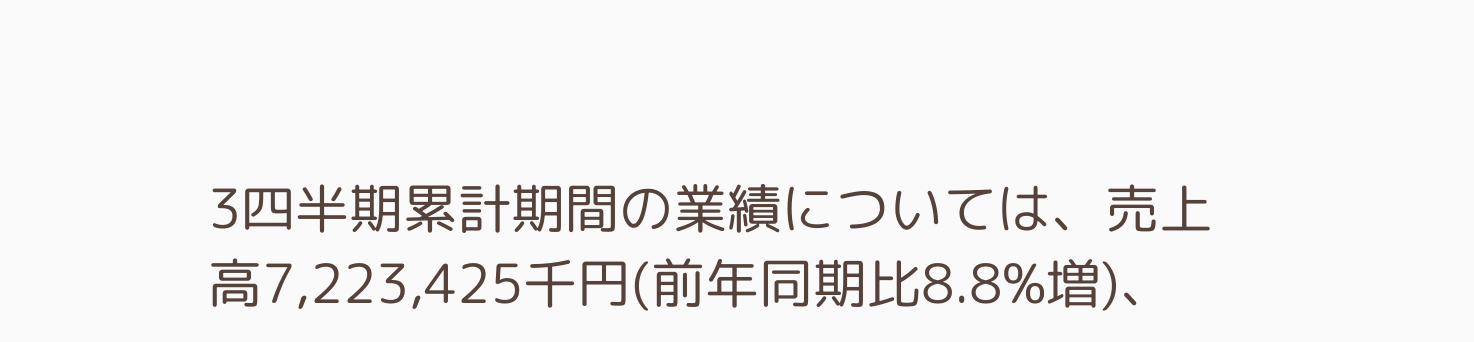3四半期累計期間の業績については、売上高7,223,425千円(前年同期比8.8%増)、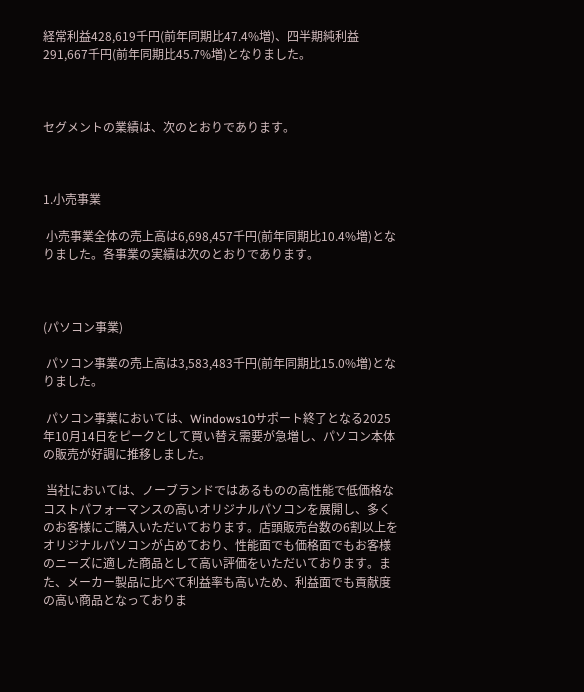経常利益428,619千円(前年同期比47.4%増)、四半期純利益291,667千円(前年同期比45.7%増)となりました。



セグメントの業績は、次のとおりであります。



1.小売事業

 小売事業全体の売上高は6,698,457千円(前年同期比10.4%増)となりました。各事業の実績は次のとおりであります。



(パソコン事業)

 パソコン事業の売上高は3,583,483千円(前年同期比15.0%増)となりました。

 パソコン事業においては、Windows10サポート終了となる2025年10月14日をピークとして買い替え需要が急増し、パソコン本体の販売が好調に推移しました。

 当社においては、ノーブランドではあるものの高性能で低価格なコストパフォーマンスの高いオリジナルパソコンを展開し、多くのお客様にご購入いただいております。店頭販売台数の6割以上をオリジナルパソコンが占めており、性能面でも価格面でもお客様のニーズに適した商品として高い評価をいただいております。また、メーカー製品に比べて利益率も高いため、利益面でも貢献度の高い商品となっておりま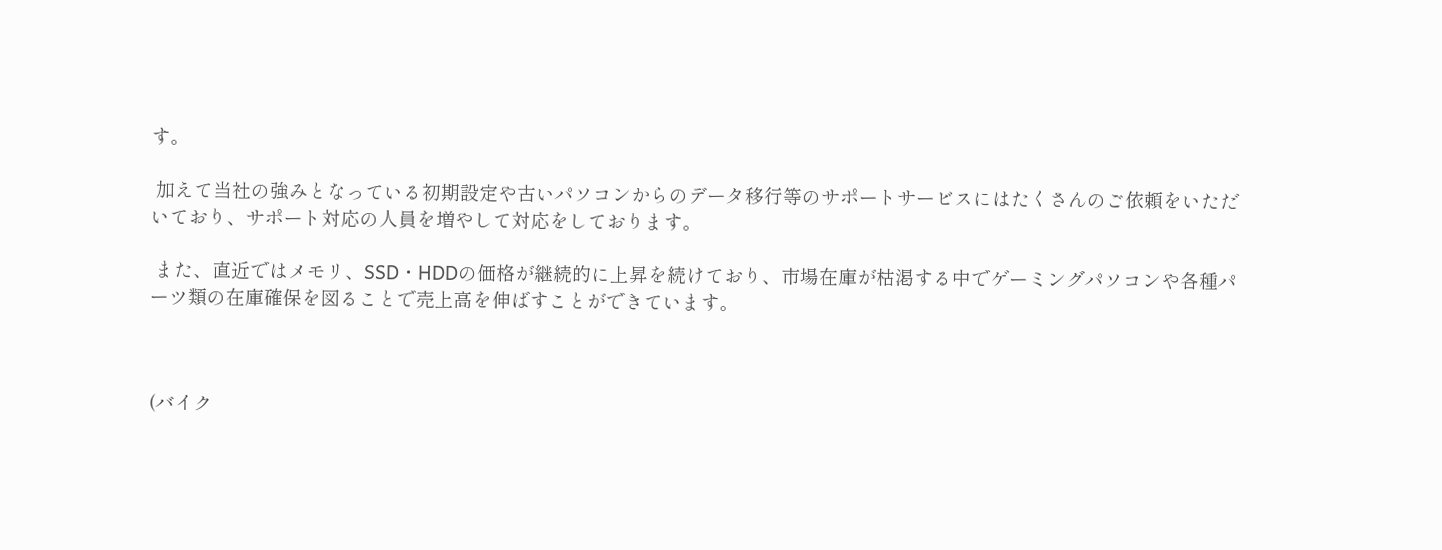す。

 加えて当社の強みとなっている初期設定や古いパソコンからのデータ移行等のサポートサービスにはたくさんのご依頼をいただいており、サポート対応の人員を増やして対応をしております。

 また、直近ではメモリ、SSD・HDDの価格が継続的に上昇を続けており、市場在庫が枯渇する中でゲーミングパソコンや各種パーツ類の在庫確保を図ることで売上高を伸ばすことができています。



(バイク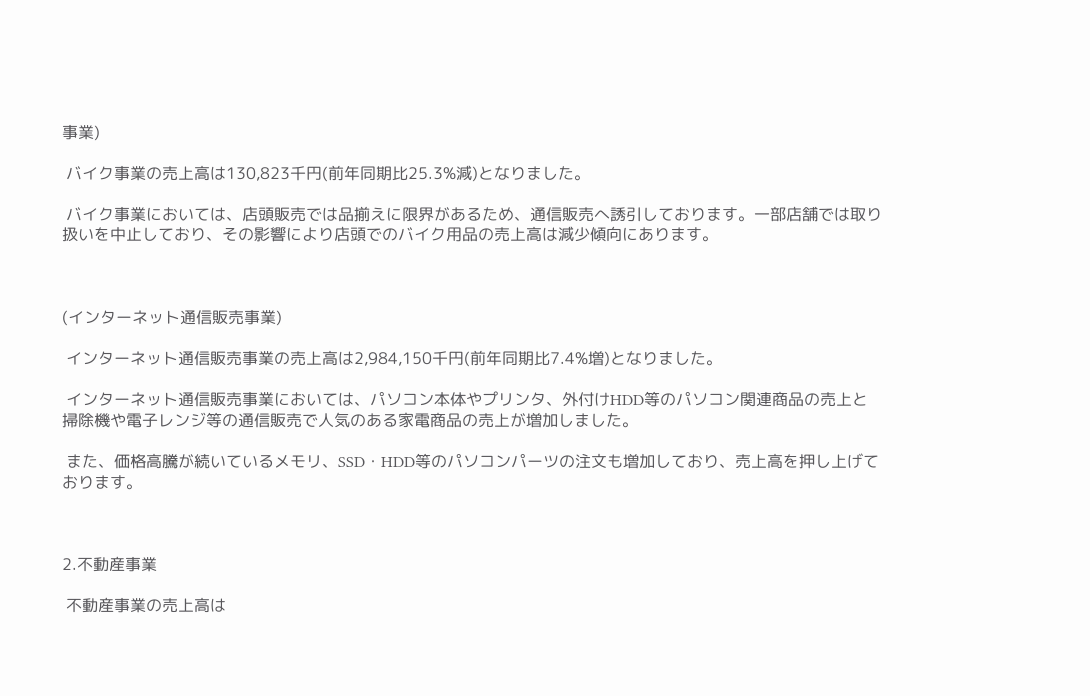事業)

 バイク事業の売上高は130,823千円(前年同期比25.3%減)となりました。

 バイク事業においては、店頭販売では品揃えに限界があるため、通信販売へ誘引しております。一部店舗では取り扱いを中止しており、その影響により店頭でのバイク用品の売上高は減少傾向にあります。



(インターネット通信販売事業)

 インターネット通信販売事業の売上高は2,984,150千円(前年同期比7.4%増)となりました。

 インターネット通信販売事業においては、パソコン本体やプリンタ、外付けHDD等のパソコン関連商品の売上と掃除機や電子レンジ等の通信販売で人気のある家電商品の売上が増加しました。

 また、価格高騰が続いているメモリ、SSD・HDD等のパソコンパーツの注文も増加しており、売上高を押し上げております。



2.不動産事業

 不動産事業の売上高は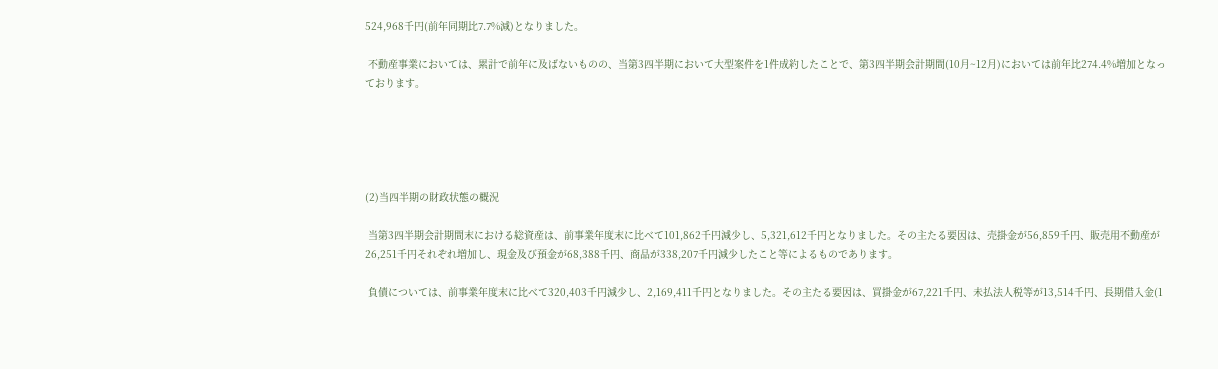524,968千円(前年同期比7.7%減)となりました。

 不動産事業においては、累計で前年に及ばないものの、当第3四半期において大型案件を1件成約したことで、第3四半期会計期間(10月~12月)においては前年比274.4%増加となっております。





(2)当四半期の財政状態の概況

 当第3四半期会計期間末における総資産は、前事業年度末に比べて101,862千円減少し、5,321,612千円となりました。その主たる要因は、売掛金が56,859千円、販売用不動産が26,251千円それぞれ増加し、現金及び預金が68,388千円、商品が338,207千円減少したこと等によるものであります。

 負債については、前事業年度末に比べて320,403千円減少し、2,169,411千円となりました。その主たる要因は、買掛金が67,221千円、未払法人税等が13,514千円、長期借入金(1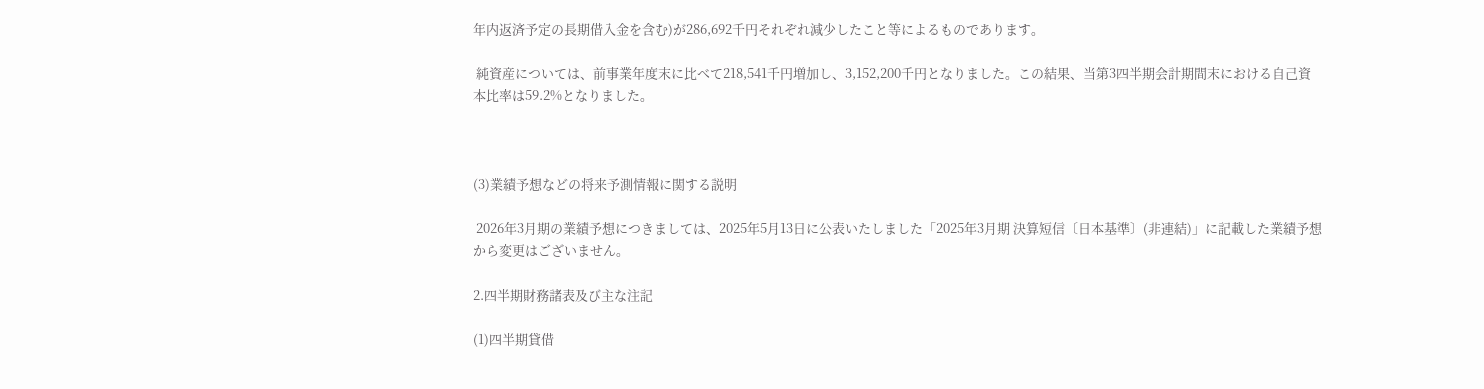年内返済予定の長期借入金を含む)が286,692千円それぞれ減少したこと等によるものであります。

 純資産については、前事業年度末に比べて218,541千円増加し、3,152,200千円となりました。この結果、当第3四半期会計期間末における自己資本比率は59.2%となりました。



(3)業績予想などの将来予測情報に関する説明

 2026年3月期の業績予想につきましては、2025年5月13日に公表いたしました「2025年3月期 決算短信〔日本基準〕(非連結)」に記載した業績予想から変更はございません。

2.四半期財務諸表及び主な注記

(1)四半期貸借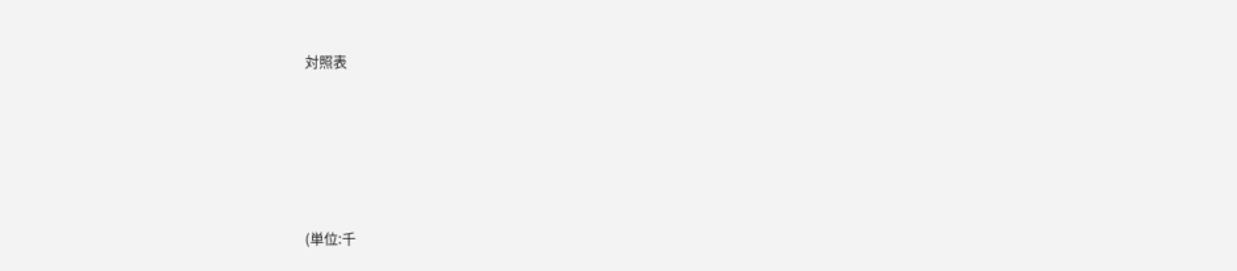対照表





(単位:千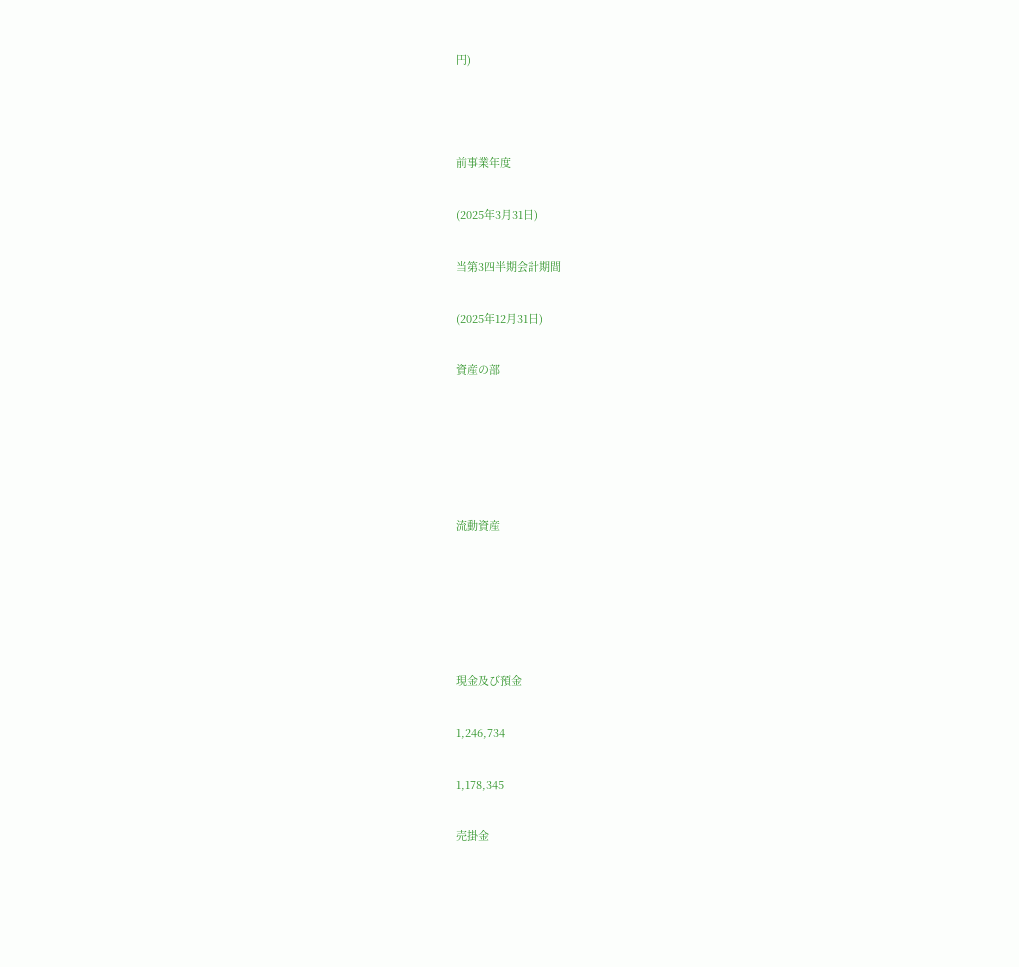円)



前事業年度

(2025年3月31日)

当第3四半期会計期間

(2025年12月31日)

資産の部





流動資産





現金及び預金

1,246,734

1,178,345

売掛金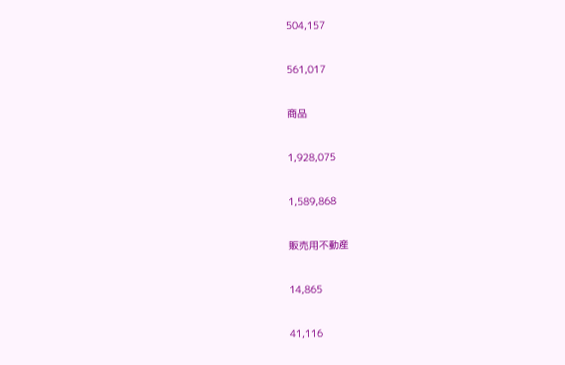504,157

561,017

商品

1,928,075

1,589,868

販売用不動産

14,865

41,116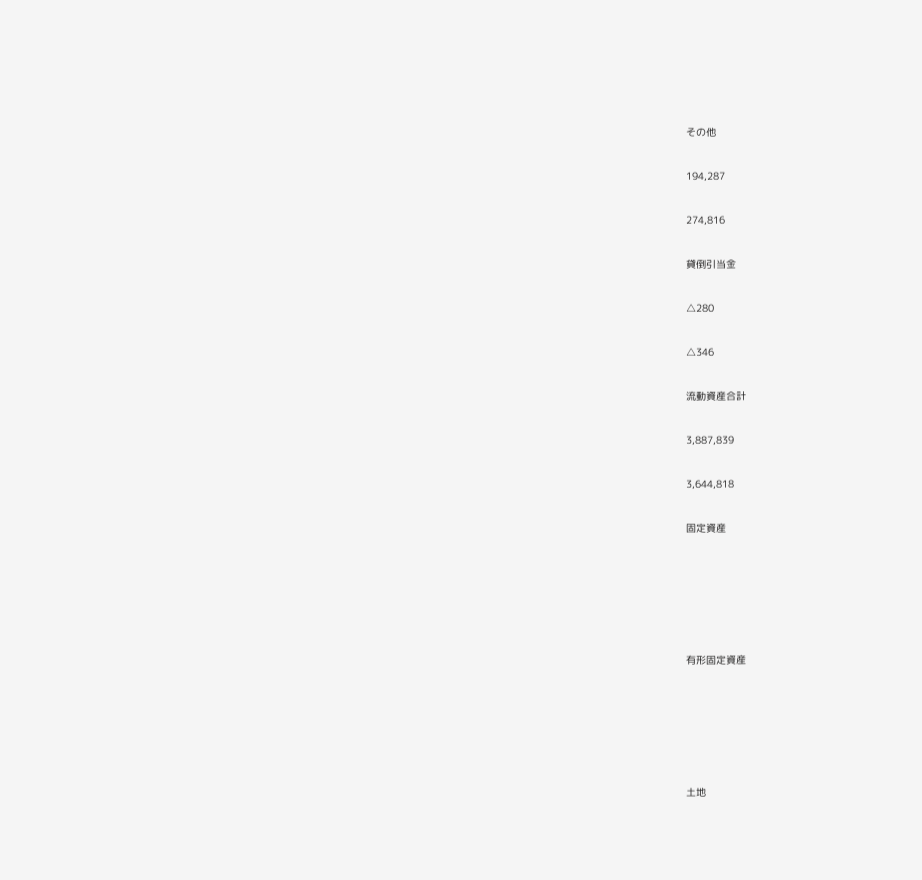その他

194,287

274,816

貸倒引当金

△280

△346

流動資産合計

3,887,839

3,644,818

固定資産





有形固定資産





土地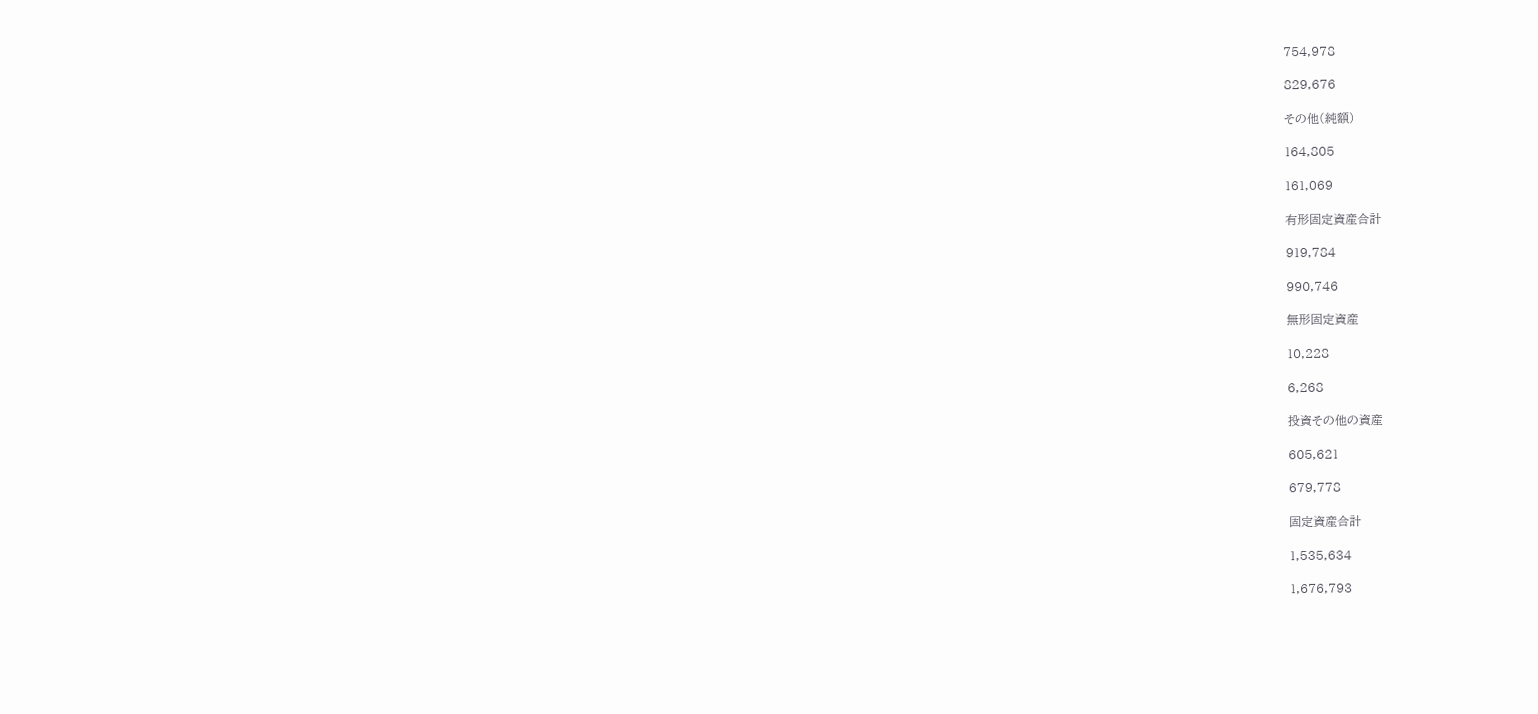754,978

829,676

その他(純額)

164,805

161,069

有形固定資産合計

919,784

990,746

無形固定資産

10,228

6,268

投資その他の資産

605,621

679,778

固定資産合計

1,535,634

1,676,793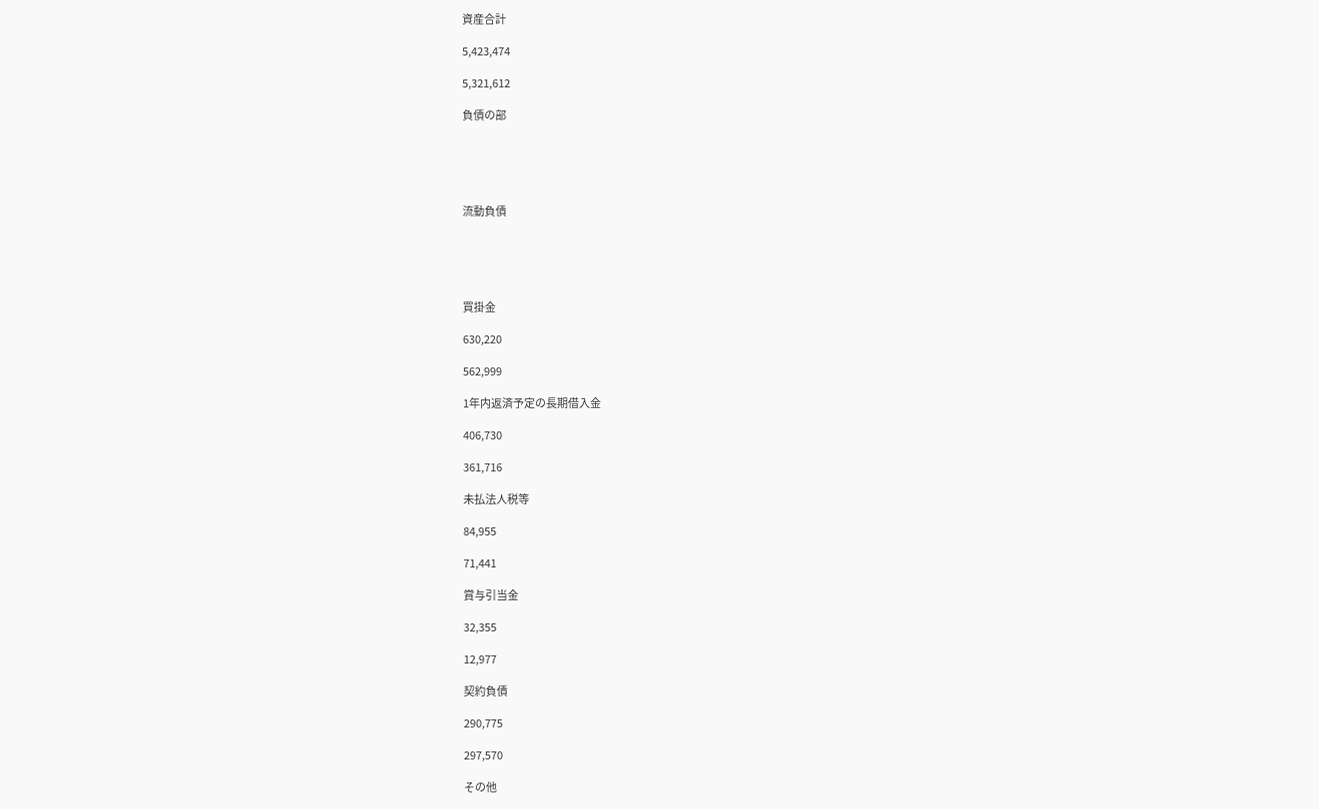資産合計

5,423,474

5,321,612

負債の部





流動負債





買掛金

630,220

562,999

1年内返済予定の長期借入金

406,730

361,716

未払法人税等

84,955

71,441

賞与引当金

32,355

12,977

契約負債

290,775

297,570

その他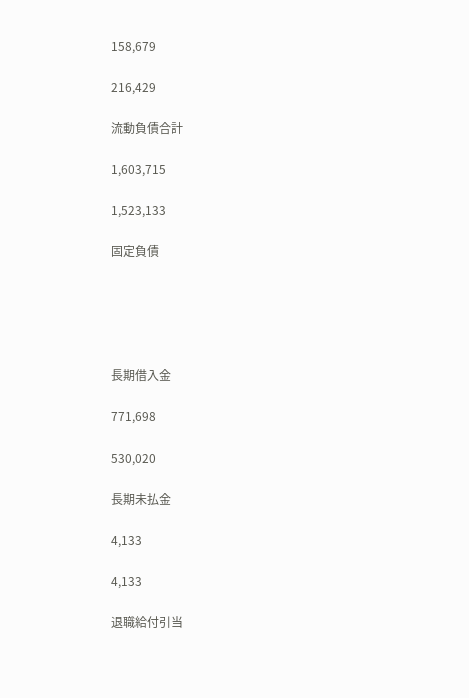158,679

216,429

流動負債合計

1,603,715

1,523,133

固定負債





長期借入金

771,698

530,020

長期未払金

4,133

4,133

退職給付引当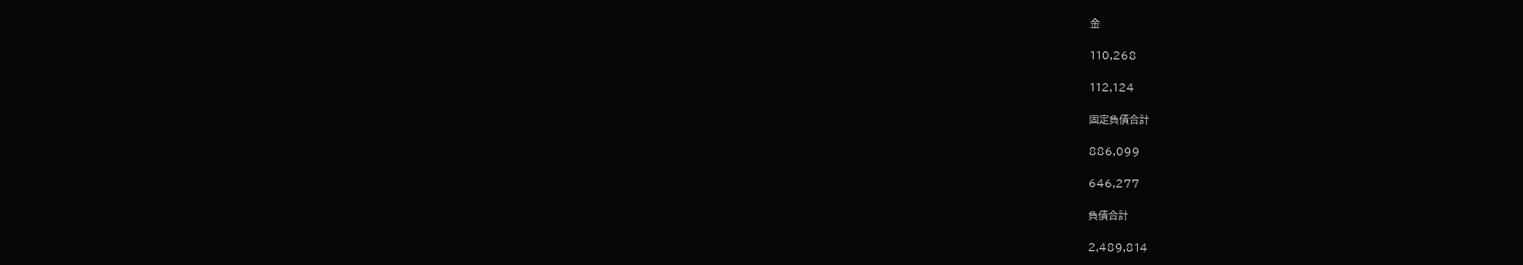金

110,268

112,124

固定負債合計

886,099

646,277

負債合計

2,489,814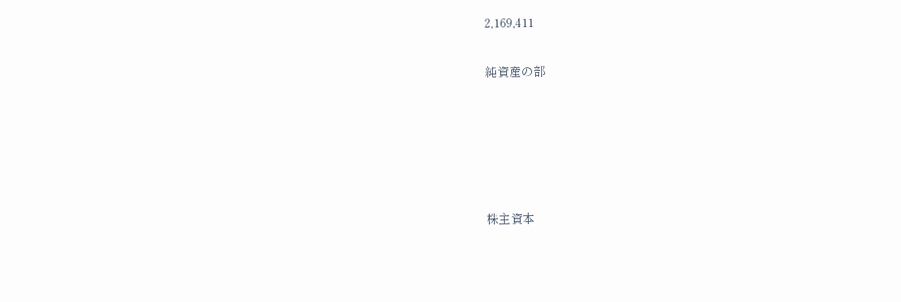2,169,411

純資産の部





株主資本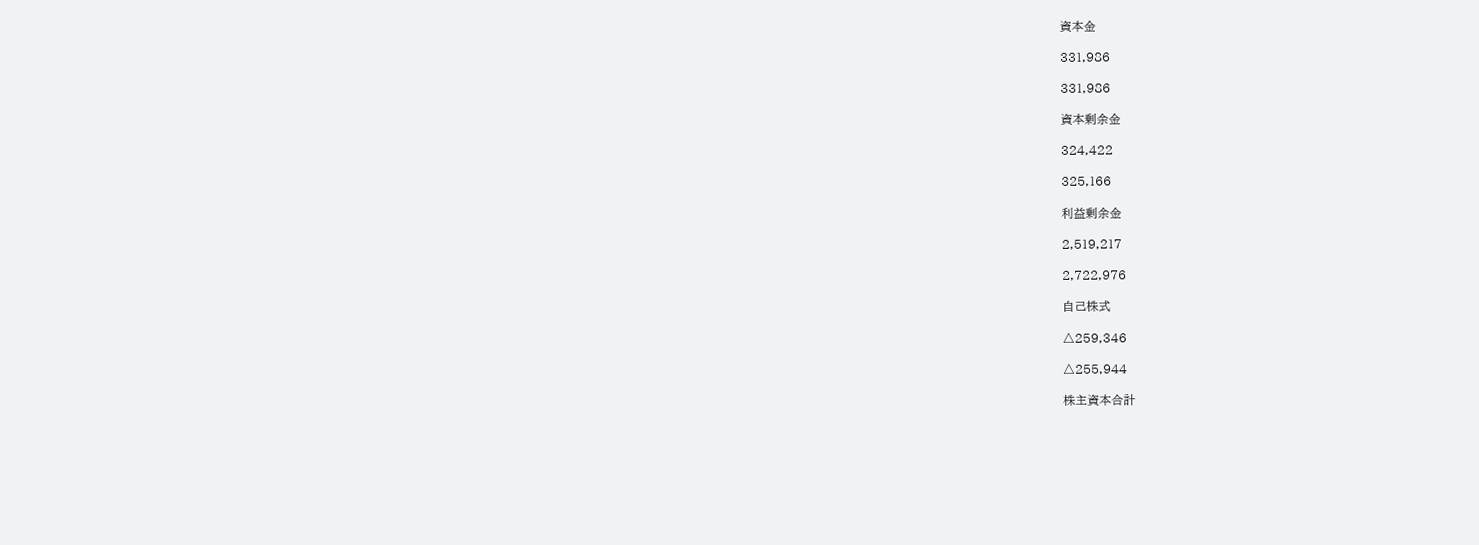資本金

331,986

331,986

資本剰余金

324,422

325,166

利益剰余金

2,519,217

2,722,976

自己株式

△259,346

△255,944

株主資本合計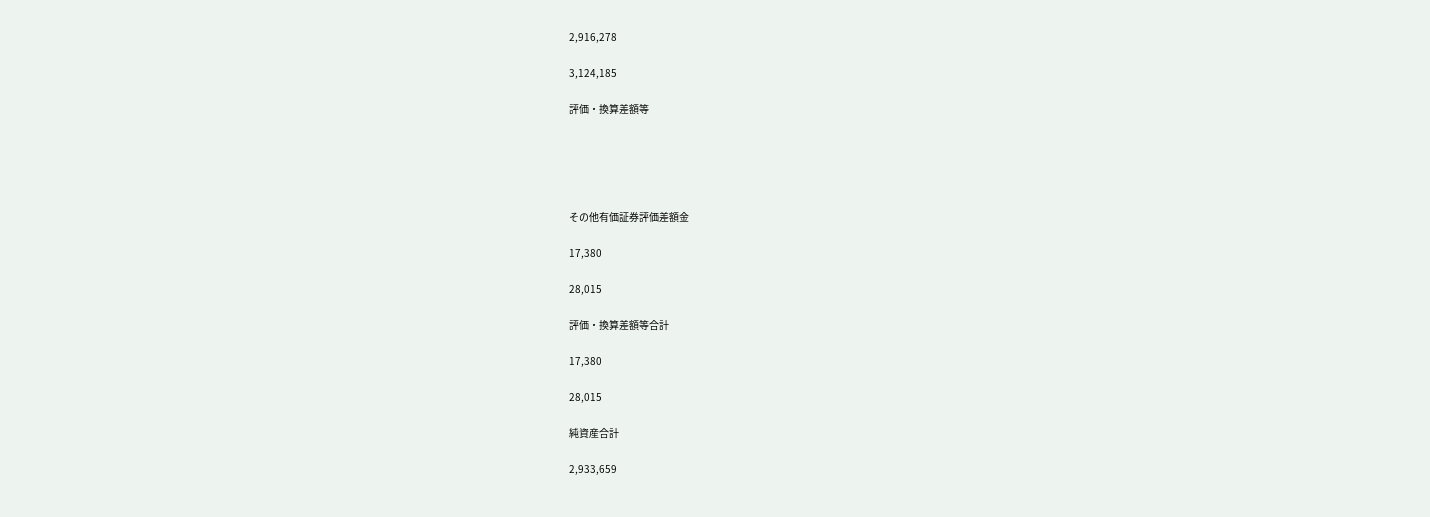2,916,278

3,124,185

評価・換算差額等





その他有価証券評価差額金

17,380

28,015

評価・換算差額等合計

17,380

28,015

純資産合計

2,933,659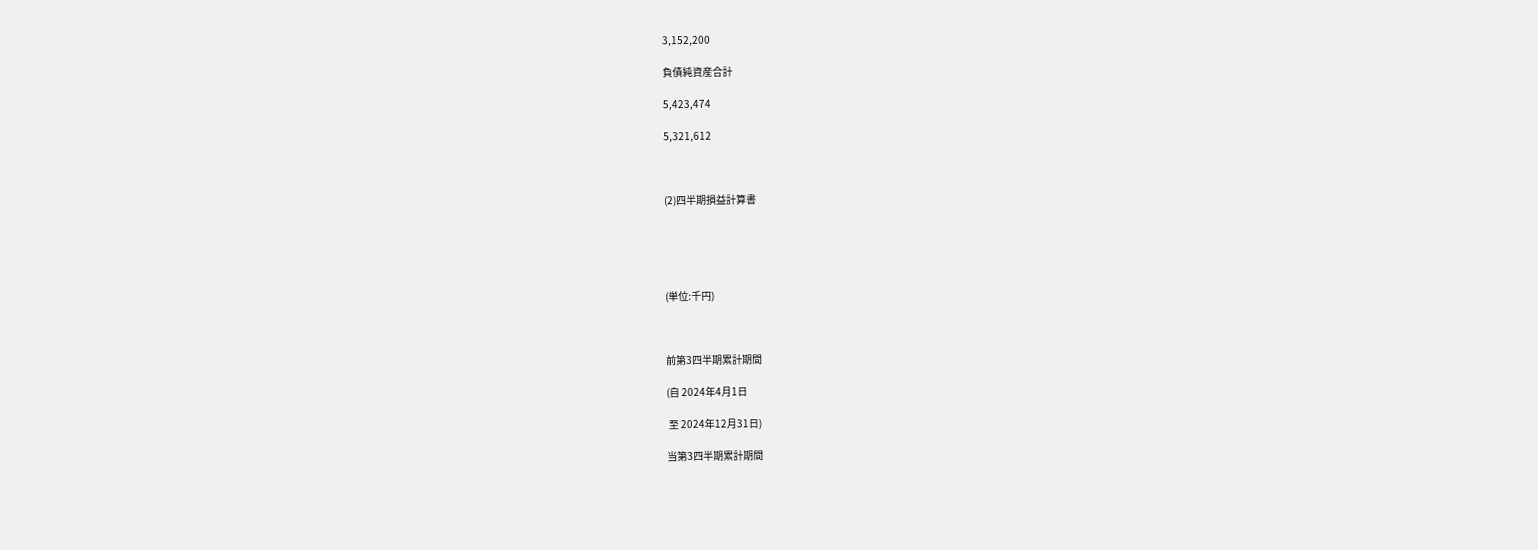3,152,200

負債純資産合計

5,423,474

5,321,612



(2)四半期損益計算書





(単位:千円)



前第3四半期累計期間

(自 2024年4月1日

 至 2024年12月31日)

当第3四半期累計期間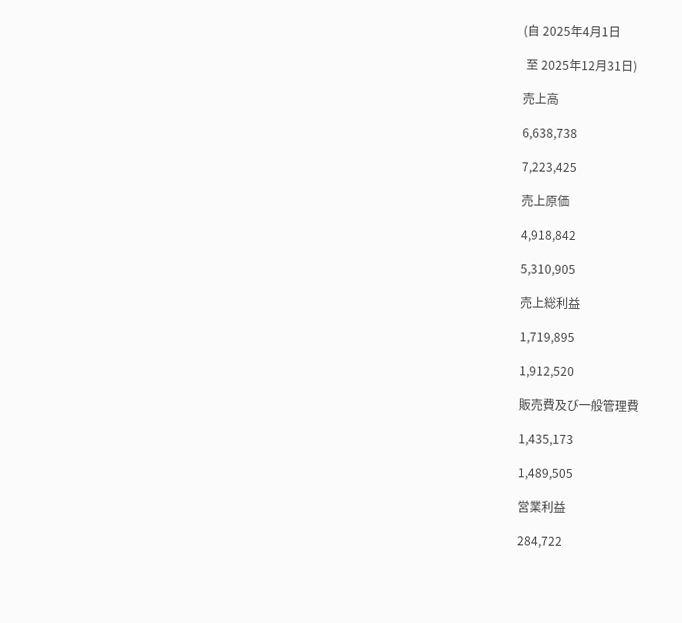(自 2025年4月1日

 至 2025年12月31日)

売上高

6,638,738

7,223,425

売上原価

4,918,842

5,310,905

売上総利益

1,719,895

1,912,520

販売費及び一般管理費

1,435,173

1,489,505

営業利益

284,722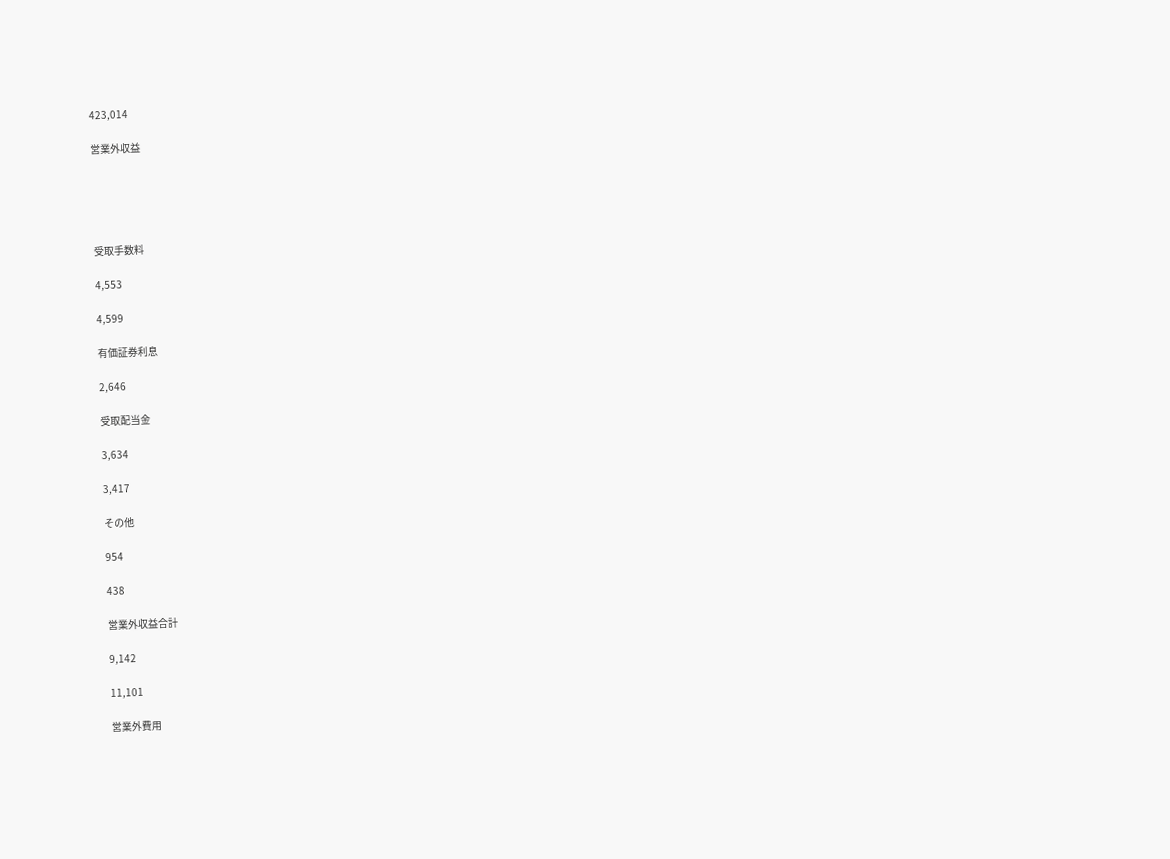423,014

営業外収益





受取手数料

4,553

4,599

有価証券利息

2,646

受取配当金

3,634

3,417

その他

954

438

営業外収益合計

9,142

11,101

営業外費用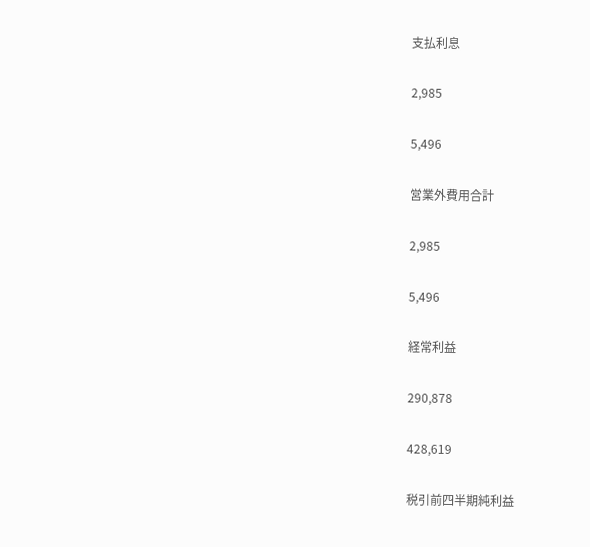支払利息

2,985

5,496

営業外費用合計

2,985

5,496

経常利益

290,878

428,619

税引前四半期純利益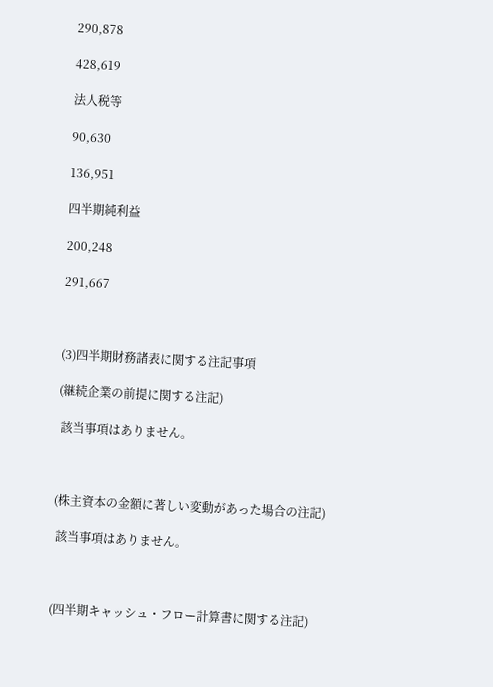290,878

428,619

法人税等

90,630

136,951

四半期純利益

200,248

291,667



(3)四半期財務諸表に関する注記事項

(継続企業の前提に関する注記)

 該当事項はありません。



(株主資本の金額に著しい変動があった場合の注記)

 該当事項はありません。



(四半期キャッシュ・フロー計算書に関する注記)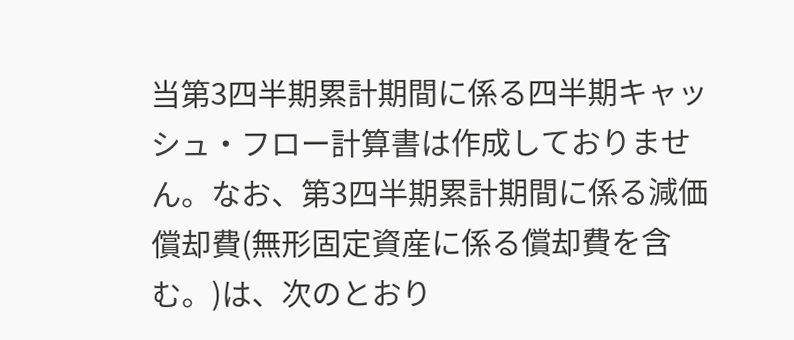当第3四半期累計期間に係る四半期キャッシュ・フロー計算書は作成しておりません。なお、第3四半期累計期間に係る減価償却費(無形固定資産に係る償却費を含む。)は、次のとおり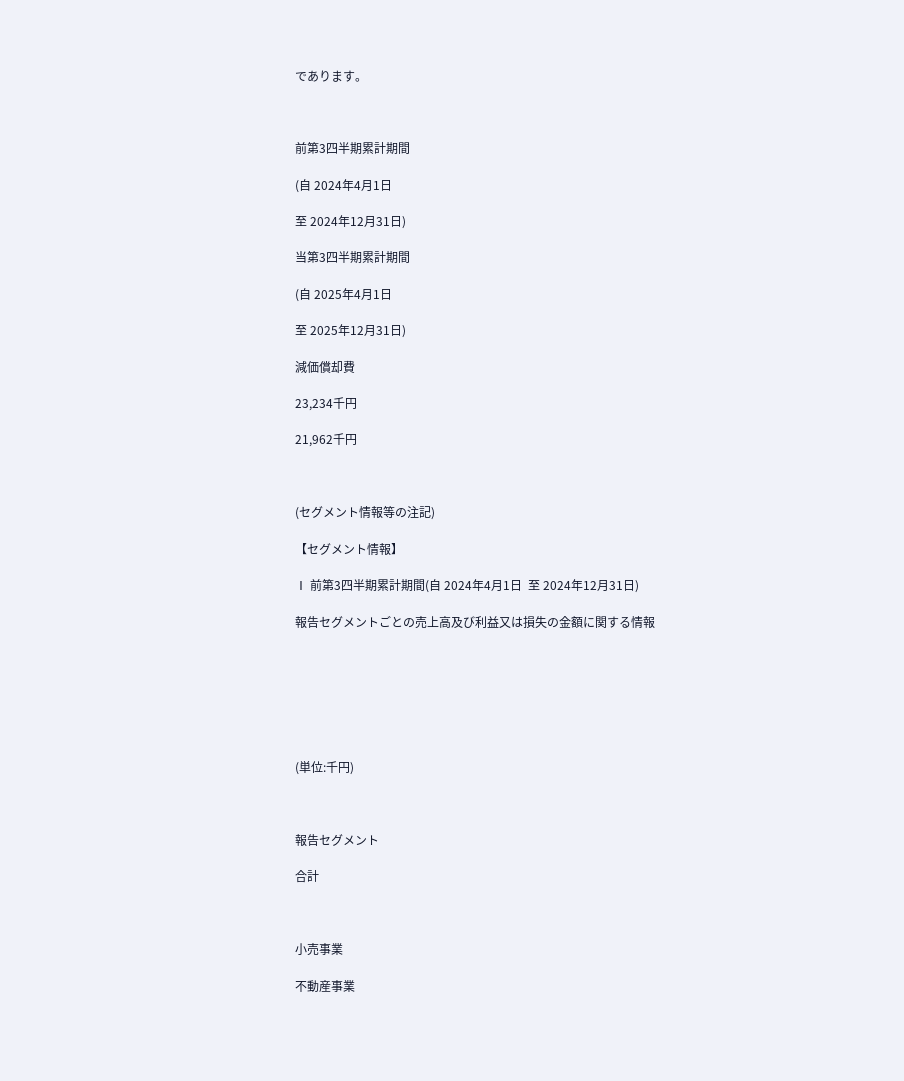であります。



前第3四半期累計期間

(自 2024年4月1日

至 2024年12月31日)

当第3四半期累計期間

(自 2025年4月1日

至 2025年12月31日)

減価償却費

23,234千円

21,962千円



(セグメント情報等の注記)

【セグメント情報】

Ⅰ 前第3四半期累計期間(自 2024年4月1日  至 2024年12月31日)

報告セグメントごとの売上高及び利益又は損失の金額に関する情報







(単位:千円)



報告セグメント

合計



小売事業

不動産事業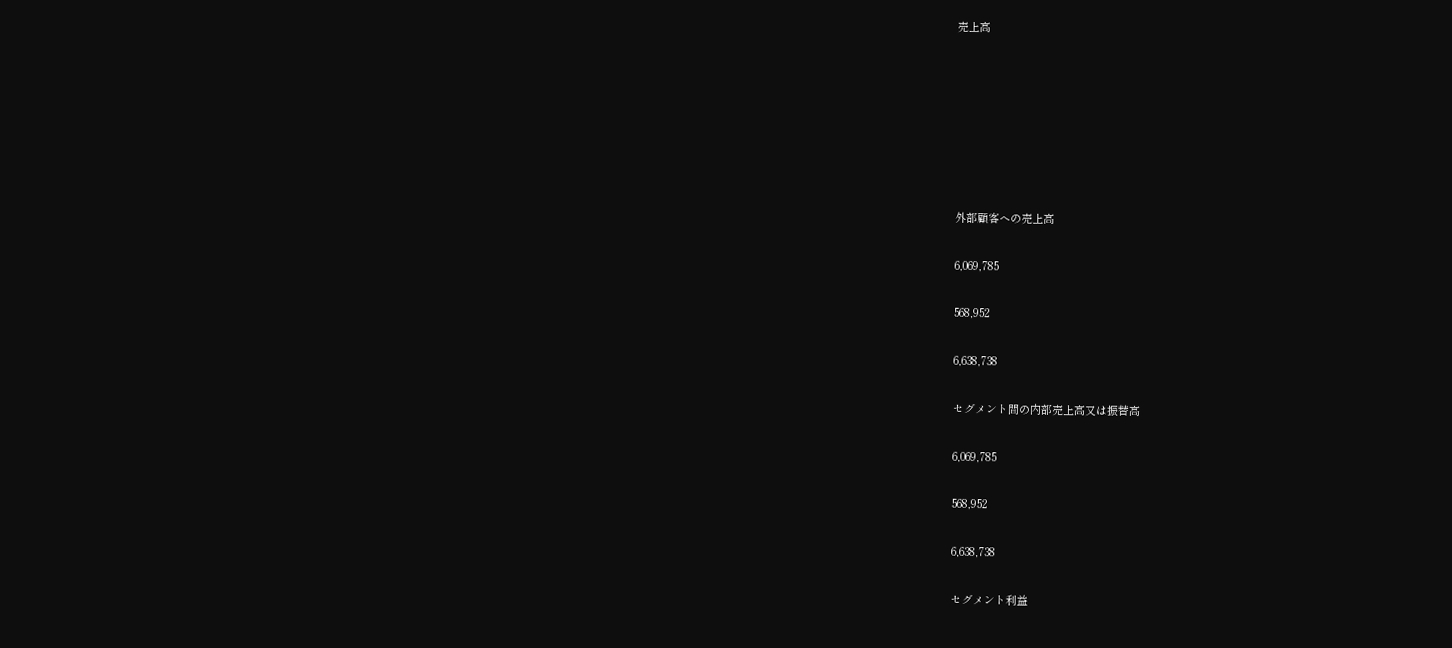売上高







外部顧客への売上高

6,069,785

568,952

6,638,738

セグメント間の内部売上高又は振替高

6,069,785

568,952

6,638,738

セグメント利益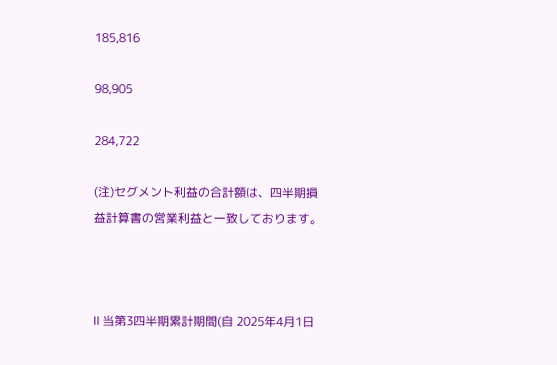185,816

98,905

284,722

(注)セグメント利益の合計額は、四半期損益計算書の営業利益と一致しております。



Ⅱ 当第3四半期累計期間(自 2025年4月1日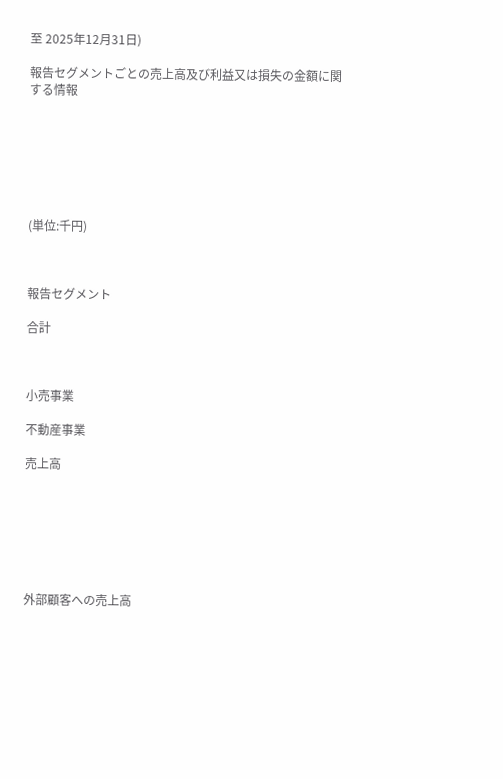至 2025年12月31日)

報告セグメントごとの売上高及び利益又は損失の金額に関する情報







(単位:千円)



報告セグメント

合計



小売事業

不動産事業

売上高







外部顧客への売上高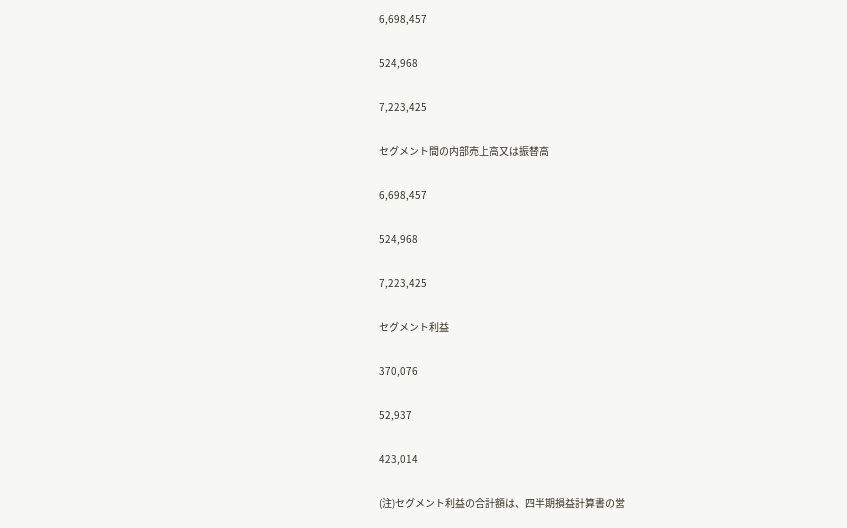6,698,457

524,968

7,223,425

セグメント間の内部売上高又は振替高

6,698,457

524,968

7,223,425

セグメント利益

370,076

52,937

423,014

(注)セグメント利益の合計額は、四半期損益計算書の営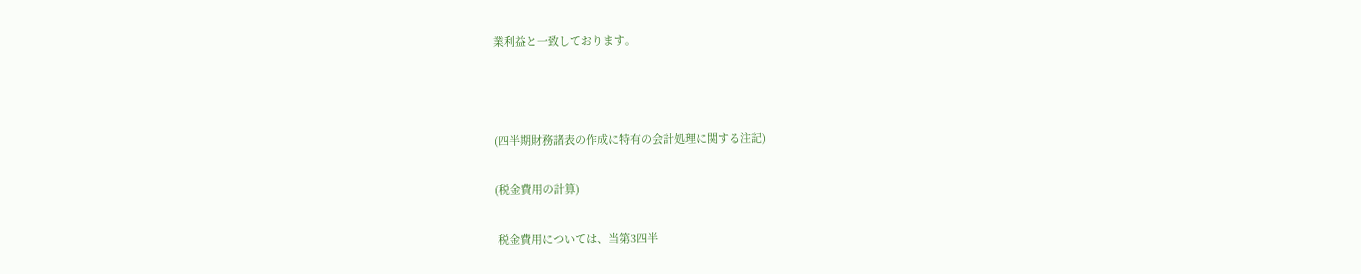業利益と一致しております。



(四半期財務諸表の作成に特有の会計処理に関する注記)

(税金費用の計算)

 税金費用については、当第3四半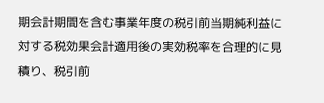期会計期間を含む事業年度の税引前当期純利益に対する税効果会計適用後の実効税率を合理的に見積り、税引前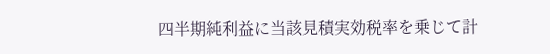四半期純利益に当該見積実効税率を乗じて計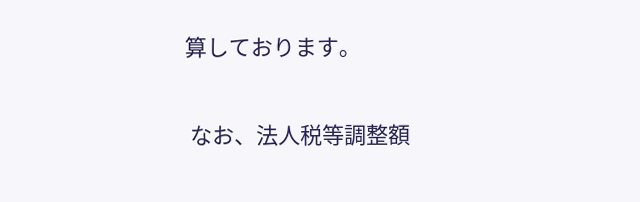算しております。

 なお、法人税等調整額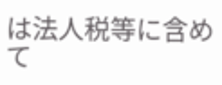は法人税等に含めて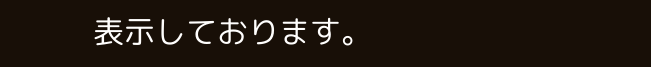表示しております。